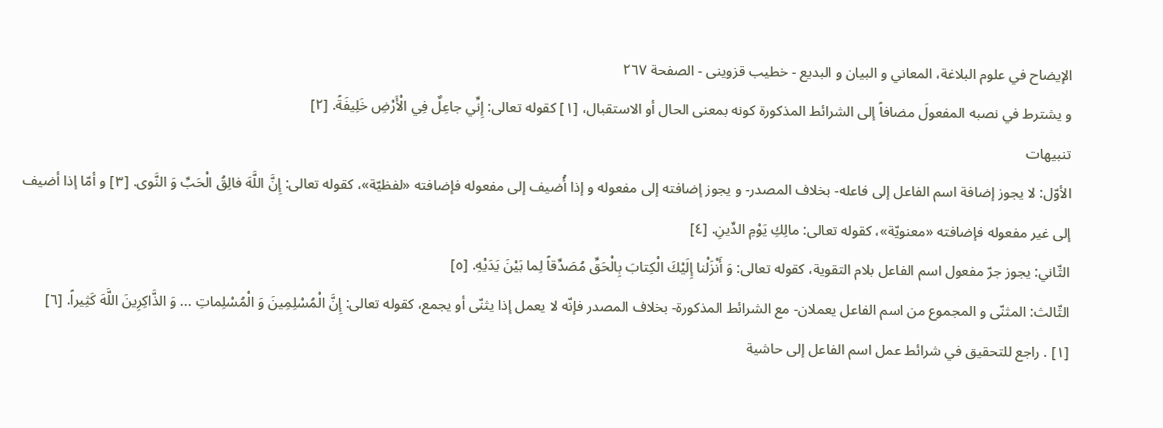الإيضاح في علوم البلاغة، المعاني و البيان و البديع - خطیب قزوینی - الصفحة ٢٦٧
و يشترط في نصبه المفعولَ مضافاً إلى الشرائط المذكورة كونه بمعنى الحال أو الاستقبال، [١] كقوله تعالى: إِنِّي جاعِلٌ فِي الْأَرْضِ خَلِيفَةً. [٢]
تنبيهات
الأوّل: لا يجوز إضافة اسم الفاعل إلى فاعله- بخلاف المصدر- و يجوز إضافته إلى مفعوله و إذا أُضيف إلى مفعوله فإضافته «لفظيّة»، كقوله تعالى: إِنَّ اللَّهَ فالِقُ الْحَبِّ وَ النَّوى. [٣] و أمّا إذا أضيف إلى غير مفعوله فإضافته «معنويّة»، كقوله تعالى: مالِكِ يَوْمِ الدِّينِ. [٤]
الثّاني: يجوز جرّ مفعول اسم الفاعل بلام التقوية، كقوله تعالى: وَ أَنْزَلْنا إِلَيْكَ الْكِتابَ بِالْحَقِّ مُصَدِّقاً لِما بَيْنَ يَدَيْهِ. [٥]
الثّالث: المثنّى و المجموع من اسم الفاعل يعملان- مع الشرائط المذكورة- بخلاف المصدر فإنّه لا يعمل إذا يثنّى أو يجمع، كقوله تعالى: إِنَّ الْمُسْلِمِينَ وَ الْمُسْلِماتِ ... وَ الذَّاكِرِينَ اللَّهَ كَثِيراً. [٦]
[١] . راجع للتحقيق في شرائط عمل اسم الفاعل إلى حاشية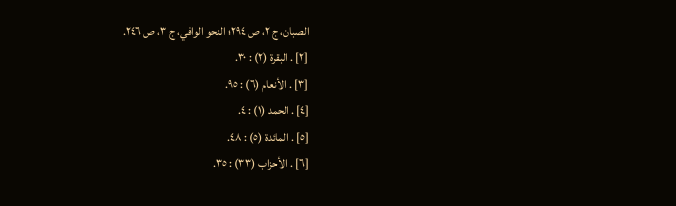الصبان، ج ٢، ص ٢٩٤؛ النحو الوافي، ج ٣، ص ٢٤٦.
[٢] . البقرة (٢) : ٣٠.
[٣] . الأنعام (٦) : ٩٥.
[٤] . الحمد (١) : ٤.
[٥] . المائدة (٥) : ٤٨.
[٦] . الأحزاب (٣٣) : ٣٥.